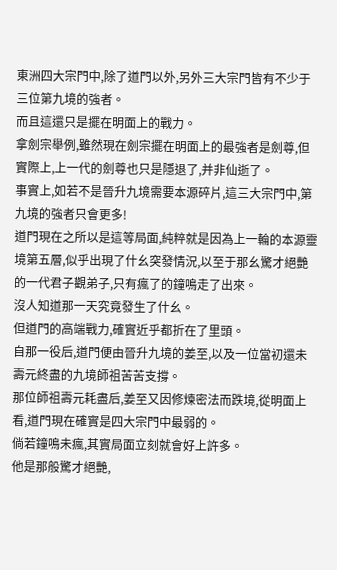東洲四大宗門中,除了道門以外,另外三大宗門皆有不少于三位第九境的強者。
而且這還只是擺在明面上的戰力。
拿劍宗舉例,雖然現在劍宗擺在明面上的最強者是劍尊,但實際上,上一代的劍尊也只是隱退了,并非仙逝了。
事實上,如若不是晉升九境需要本源碎片,這三大宗門中,第九境的強者只會更多!
道門現在之所以是這等局面,純粹就是因為上一輪的本源靈境第五層,似乎出現了什幺突發情況,以至于那幺驚才絕艷的一代君子觀弟子,只有瘋了的鐘鳴走了出來。
沒人知道那一天究竟發生了什幺。
但道門的高端戰力,確實近乎都折在了里頭。
自那一役后,道門便由晉升九境的姜至,以及一位當初還未壽元終盡的九境師祖苦苦支撐。
那位師祖壽元耗盡后,姜至又因修煉密法而跌境,從明面上看,道門現在確實是四大宗門中最弱的。
倘若鐘鳴未瘋,其實局面立刻就會好上許多。
他是那般驚才絕艷,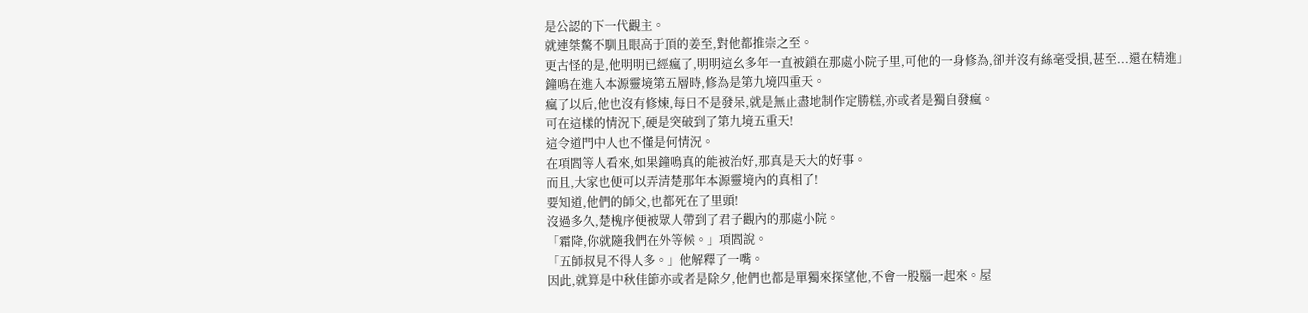是公認的下一代觀主。
就連桀驁不馴且眼高于頂的姜至,對他都推崇之至。
更古怪的是,他明明已經瘋了,明明這幺多年一直被鎖在那處小院子里,可他的一身修為,卻并沒有絲毫受損,甚至...還在精進」
鐘鳴在進入本源靈境第五層時,修為是第九境四重天。
瘋了以后,他也沒有修煉,每日不是發呆,就是無止盡地制作定勝糕,亦或者是獨自發瘋。
可在這樣的情況下,硬是突破到了第九境五重天!
這令道門中人也不懂是何情況。
在項閻等人看來,如果鐘鳴真的能被治好,那真是天大的好事。
而且,大家也便可以弄清楚那年本源靈境內的真相了!
要知道,他們的師父,也都死在了里頭!
沒過多久,楚槐序便被眾人帶到了君子觀內的那處小院。
「霜降,你就隨我們在外等候。」項閻說。
「五師叔見不得人多。」他解釋了一嘴。
因此,就算是中秋佳節亦或者是除夕,他們也都是單獨來探望他,不會一股腦一起來。屋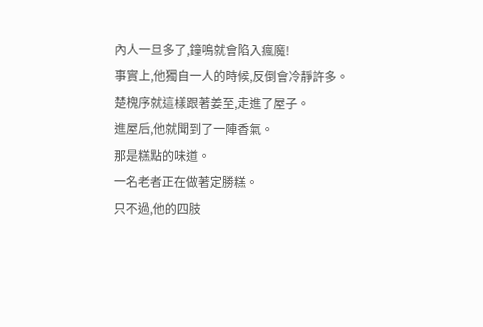內人一旦多了,鐘鳴就會陷入瘋魔!
事實上,他獨自一人的時候,反倒會冷靜許多。
楚槐序就這樣跟著姜至,走進了屋子。
進屋后,他就聞到了一陣香氣。
那是糕點的味道。
一名老者正在做著定勝糕。
只不過,他的四肢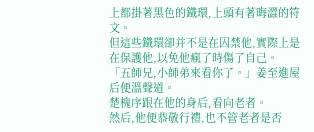上都掛著黑色的鐵環,上頭有著晦澀的符文。
但這些鐵環卻并不是在囚禁他,實際上是在保護他,以免他瘋了時傷了自己。
「五師兄,小師弟來看你了。」姜至進屋后便溫聲道。
楚槐序跟在他的身后,看向老者。
然后,他便恭敬行禮,也不管老者是否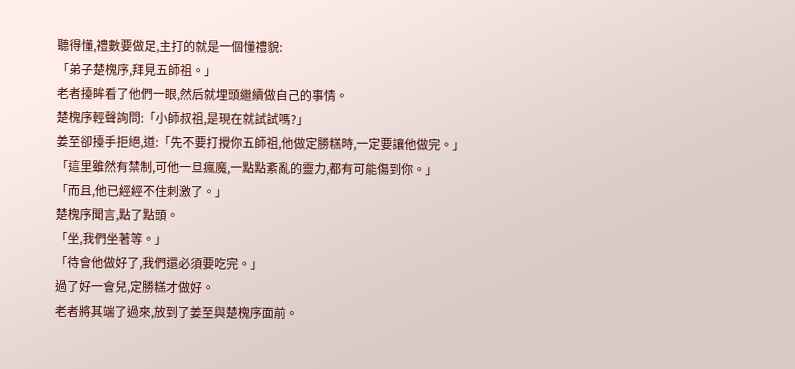聽得懂,禮數要做足,主打的就是一個懂禮貌:
「弟子楚槐序,拜見五師祖。」
老者擡眸看了他們一眼,然后就埋頭繼續做自己的事情。
楚槐序輕聲詢問:「小師叔祖,是現在就試試嗎?」
姜至卻擡手拒絕,道:「先不要打攪你五師祖,他做定勝糕時,一定要讓他做完。」
「這里雖然有禁制,可他一旦瘋魔,一點點紊亂的靈力,都有可能傷到你。」
「而且,他已經經不住刺激了。」
楚槐序聞言,點了點頭。
「坐,我們坐著等。」
「待會他做好了,我們還必須要吃完。」
過了好一會兒,定勝糕才做好。
老者將其端了過來,放到了姜至與楚槐序面前。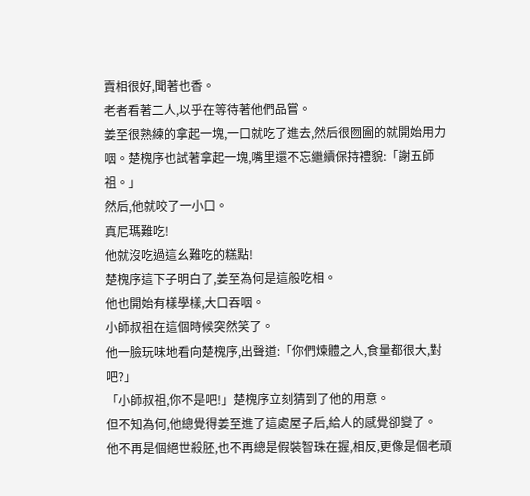賣相很好,聞著也香。
老者看著二人,以乎在等待著他們品嘗。
姜至很熟練的拿起一塊,一口就吃了進去,然后很囫圇的就開始用力咽。楚槐序也試著拿起一塊,嘴里還不忘繼續保持禮貌:「謝五師祖。」
然后,他就咬了一小口。
真尼瑪難吃!
他就沒吃過這幺難吃的糕點!
楚槐序這下子明白了,姜至為何是這般吃相。
他也開始有樣學樣,大口吞咽。
小師叔祖在這個時候突然笑了。
他一臉玩味地看向楚槐序,出聲道:「你們煉體之人,食量都很大,對吧?」
「小師叔祖,你不是吧!」楚槐序立刻猜到了他的用意。
但不知為何,他總覺得姜至進了這處屋子后,給人的感覺卻變了。
他不再是個絕世殺胚,也不再總是假裝智珠在握,相反,更像是個老頑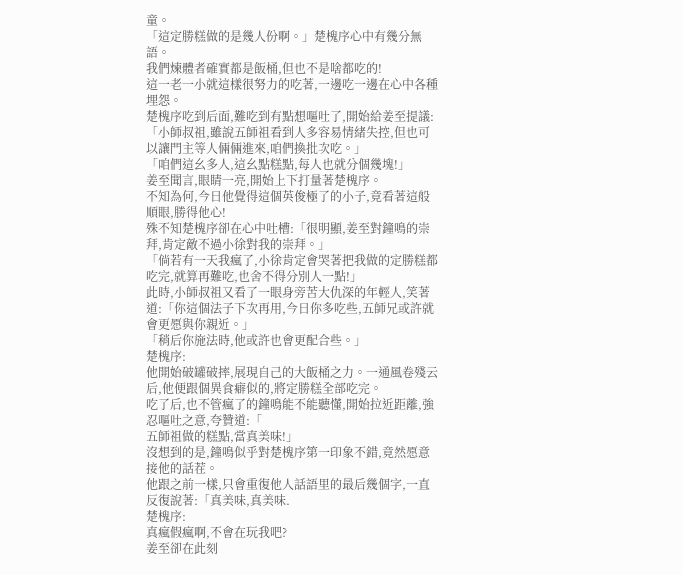童。
「這定勝糕做的是幾人份啊。」楚槐序心中有幾分無語。
我們煉體者確實都是飯桶,但也不是啥都吃的!
這一老一小就這樣很努力的吃著,一邊吃一邊在心中各種埋怨。
楚槐序吃到后面,難吃到有點想嘔吐了,開始給姜至提議:
「小師叔祖,雖說五師祖看到人多容易情緒失控,但也可以讓門主等人倆倆進來,咱們換批次吃。」
「咱們這幺多人,這幺點糕點,每人也就分個幾塊!」
姜至聞言,眼睛一亮,開始上下打量著楚槐序。
不知為何,今日他覺得這個英俊極了的小子,竟看著這般順眼,勝得他心!
殊不知楚槐序卻在心中吐槽:「很明顯,姜至對鐘鳴的崇拜,肯定敵不過小徐對我的崇拜。」
「倘若有一天我瘋了,小徐肯定會哭著把我做的定勝糕都吃完,就算再難吃,也舍不得分別人一點!」
此時,小師叔祖又看了一眼身旁苦大仇深的年輕人,笑著道:「你這個法子下次再用,今日你多吃些,五師兄或許就會更愿與你親近。」
「稍后你施法時,他或許也會更配合些。」
楚槐序:
他開始破罐破摔,展現自己的大飯桶之力。一通風卷殘云后,他便跟個異食癖似的,將定勝糕全部吃完。
吃了后,也不管瘋了的鐘鳴能不能聽懂,開始拉近距離,強忍嘔吐之意,夸贊道:「
五師祖做的糕點,當真美味!」
沒想到的是,鐘鳴似乎對楚槐序第一印象不錯,竟然愿意接他的話茬。
他跟之前一樣,只會重復他人話語里的最后幾個字,一直反復說著:「真美味,真美味.
楚槐序:
真瘋假瘋啊,不會在玩我吧?
姜至卻在此刻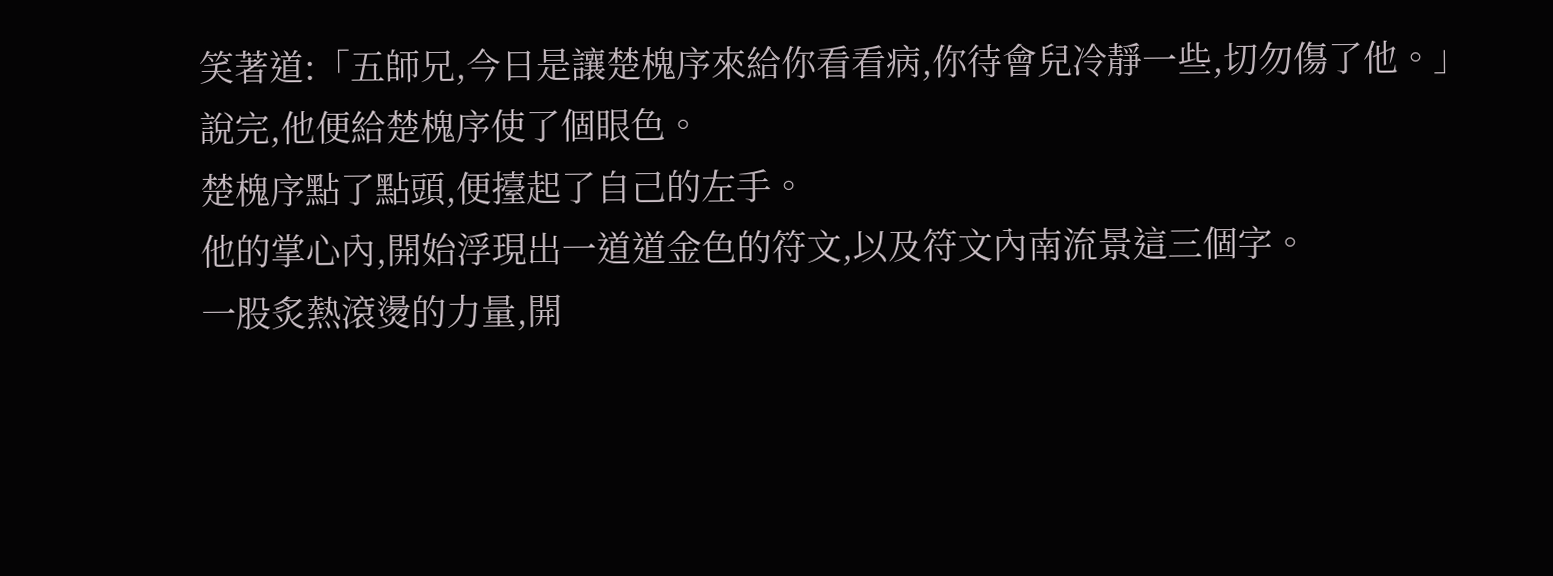笑著道:「五師兄,今日是讓楚槐序來給你看看病,你待會兒冷靜一些,切勿傷了他。」
說完,他便給楚槐序使了個眼色。
楚槐序點了點頭,便擡起了自己的左手。
他的掌心內,開始浮現出一道道金色的符文,以及符文內南流景這三個字。
一股炙熱滾燙的力量,開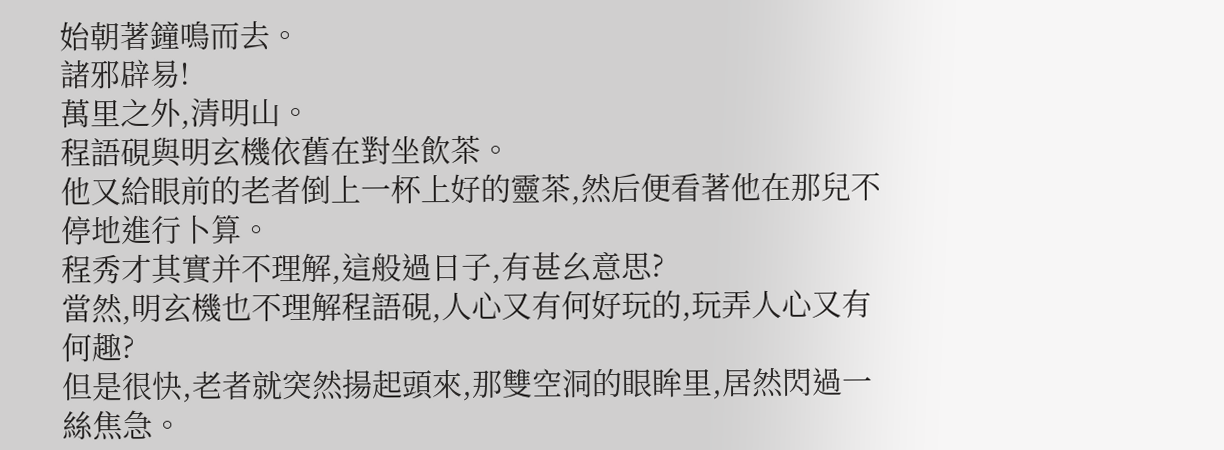始朝著鐘鳴而去。
諸邪辟易!
萬里之外,清明山。
程語硯與明玄機依舊在對坐飲茶。
他又給眼前的老者倒上一杯上好的靈茶,然后便看著他在那兒不停地進行卜算。
程秀才其實并不理解,這般過日子,有甚幺意思?
當然,明玄機也不理解程語硯,人心又有何好玩的,玩弄人心又有何趣?
但是很快,老者就突然揚起頭來,那雙空洞的眼眸里,居然閃過一絲焦急。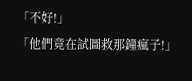「不好!」
「他們竟在試圖救那鐘瘋子!」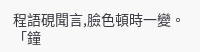程語硯聞言,臉色頓時一變。
「鐘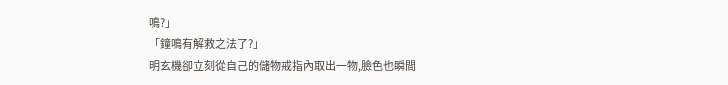鳴?」
「鐘鳴有解救之法了?」
明玄機卻立刻從自己的儲物戒指內取出一物,臉色也瞬間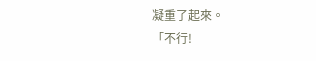凝重了起來。
「不行!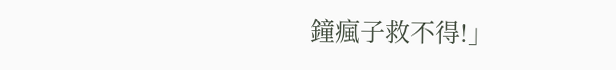鐘瘋子救不得!」